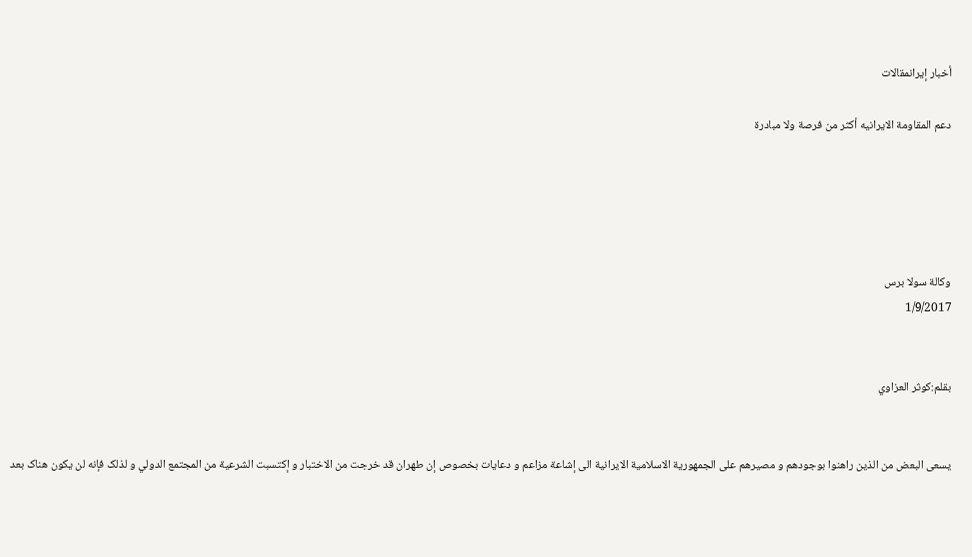أخبار إيرانمقالات

دعم المقاومة الايرانيه أکثر من فرصة ولا مبادرة





وکالة سولا برس
1/9/2017


بقلم:کوثر العزاوي


يسعی البعض من الذين راهنوا بوجودهم و مصيرهم علی الجمهورية الاسلامية الايرانية الی إشاعة مزاعم و دعايات بخصوص إن طهران قد خرجت من الاختبار و إکتسبت الشرعية من المجتمع الدولي و لذلک فإنه لن يکون هناک بعد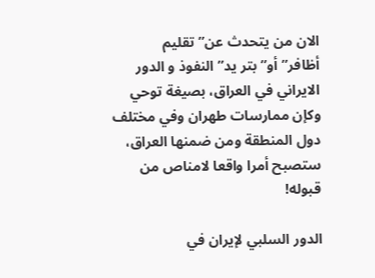الان من يتحدث عن”تقليم أظافر”أو”بتر يد”النفوذ و الدور الايراني في العراق، بصيغة توحي وکإن ممارسات طهران وفي مختلف دول المنطقة ومن ضمنها العراق، ستصبح أمرا واقعا لامناص من قبوله!

الدور السلبي لإيران في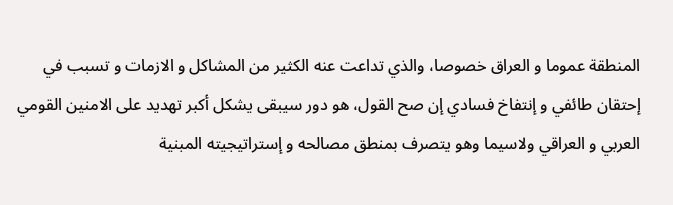المنطقة عموما و العراق خصوصا، والذي تداعت عنه الکثير من المشاکل و الازمات و تسبب في إحتقان طائفي و إنتفاخ فسادي إن صح القول، هو دور سيبقی يشکل أکبر تهديد علی الامنين القومي العربي و العراقي ولاسيما وهو يتصرف بمنطق مصالحه و إستراتيجيته المبنية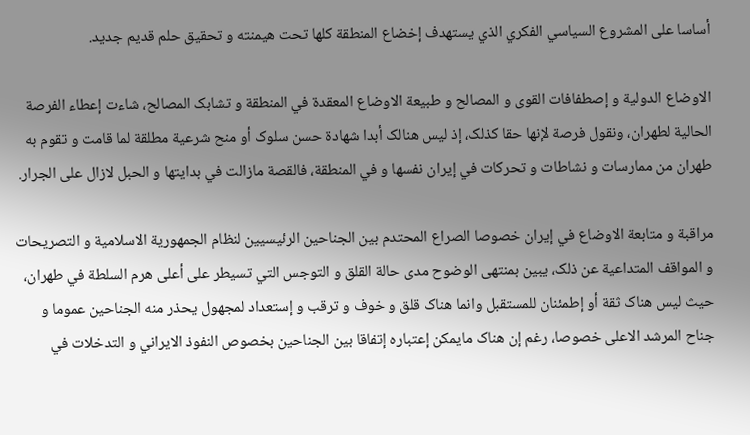أساسا علی المشروع السياسي الفکري الذي يستهدف إخضاع المنطقة کلها تحت هيمنته و تحقيق حلم قديم جديد.

الاوضاع الدولية و إصطفافات القوی و المصالح و طبيعة الاوضاع المعقدة في المنطقة و تشابک المصالح، شاءت إعطاء الفرصة الحالية لطهران، ونقول فرصة لإنها حقا کذلک، إذ ليس هنالک أبدا شهادة حسن سلوک أو منح شرعية مطلقة لما قامت و تقوم به طهران من ممارسات و نشاطات و تحرکات في إيران نفسها و في المنطقة، فالقصة مازالت في بدايتها و الحبل لازال علی الجرار.

مراقبة و متابعة الاوضاع في إيران خصوصا الصراع المحتدم بين الجناحين الرئيسيين لنظام الجمهورية الاسلامية و التصريحات و المواقف المتداعية عن ذلک، يبين بمنتهی الوضوح مدی حالة القلق و التوجس التي تسيطر علی أعلی هرم السلطة في طهران، حيث ليس هناک ثقة أو إطمئنان للمستقبل وانما هناک قلق و خوف و ترقب و إستعداد لمجهول يحذر منه الجناحين عموما و جناح المرشد الاعلی خصوصا، رغم إن هناک مايمکن إعتباره إتفاقا بين الجناحين بخصوص النفوذ الايراني و التدخلات في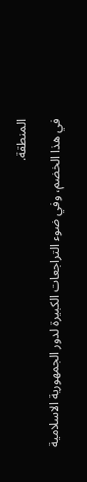المنطقة.

في هذا الخضم، وفي ضوء التراجعات الکبيرة لدور الجمهورية الاسلامية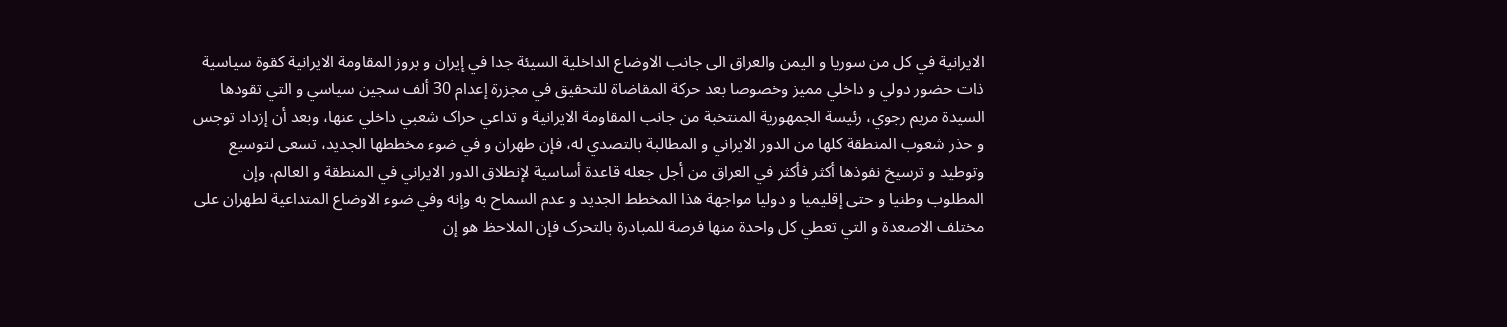الايرانية في کل من سوريا و اليمن والعراق الی جانب الاوضاع الداخلية السيئة جدا في إيران و بروز المقاومة الايرانية کقوة سياسية ذات حضور دولي و داخلي مميز وخصوصا بعد حرکة المقاضاة للتحقيق في مجزرة إعدام 30 ألف سجين سياسي و التي تقودها السيدة مريم رجوي، رئيسة الجمهورية المنتخبة من جانب المقاومة الايرانية و تداعي حراک شعبي داخلي عنها، وبعد أن إزداد توجس و حذر شعوب المنطقة کلها من الدور الايراني و المطالبة بالتصدي له، فإن طهران و في ضوء مخططها الجديد، تسعی لتوسيع وتوطيد و ترسيخ نفوذها أکثر فأکثر في العراق من أجل جعله قاعدة أساسية لإنطلاق الدور الايراني في المنطقة و العالم، وإن المطلوب وطنيا و حتی إقليميا و دوليا مواجهة هذا المخطط الجديد و عدم السماح به وإنه وفي ضوء الاوضاع المتداعية لطهران علی مختلف الاصعدة و التي تعطي کل واحدة منها فرصة للمبادرة بالتحرک فإن الملاحظ هو إن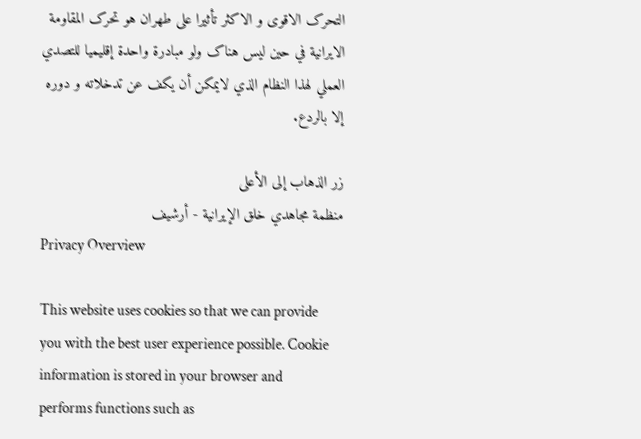التحرک الاقوی و الاکثر تأثيرا علی طهران هو تحرک المقاومة الايرانية في حين ليس هناک ولو مبادرة واحدة إقليميا للتصدي العملي لهذا النظام الذي لايمکن أن يکف عن تدخلاته و دوره إلا بالردع.

زر الذهاب إلى الأعلى
منظمة مجاهدي خلق الإيرانية - أرشیف
Privacy Overview

This website uses cookies so that we can provide you with the best user experience possible. Cookie information is stored in your browser and performs functions such as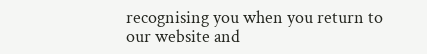recognising you when you return to our website and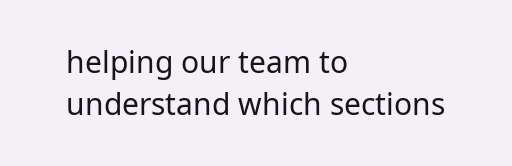helping our team to understand which sections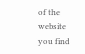of the website you find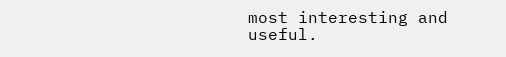most interesting and useful.